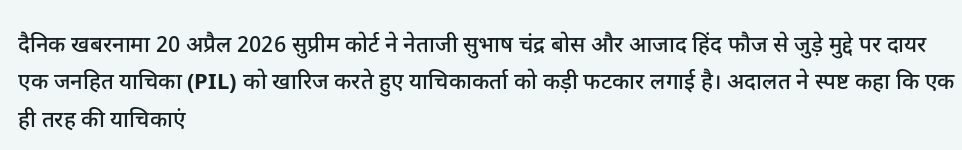दैनिक खबरनामा 20 अप्रैल 2026 सुप्रीम कोर्ट ने नेताजी सुभाष चंद्र बोस और आजाद हिंद फौज से जुड़े मुद्दे पर दायर एक जनहित याचिका (PIL) को खारिज करते हुए याचिकाकर्ता को कड़ी फटकार लगाई है। अदालत ने स्पष्ट कहा कि एक ही तरह की याचिकाएं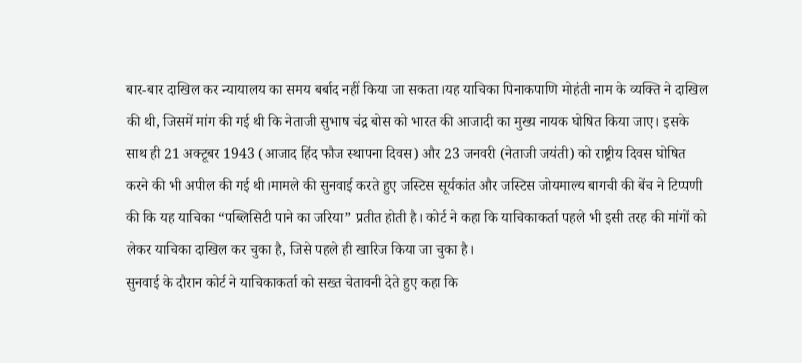बार-बार दाखिल कर न्यायालय का समय बर्बाद नहीं किया जा सकता।यह याचिका पिनाकपाणि मोहंती नाम के व्यक्ति ने दाखिल की थी, जिसमें मांग की गई थी कि नेताजी सुभाष चंद्र बोस को भारत की आजादी का मुख्य नायक घोषित किया जाए। इसके साथ ही 21 अक्टूबर 1943 (आजाद हिंद फौज स्थापना दिवस) और 23 जनवरी (नेताजी जयंती) को राष्ट्रीय दिवस घोषित करने की भी अपील की गई थी।मामले की सुनवाई करते हुए जस्टिस सूर्यकांत और जस्टिस जोयमाल्य बागची की बेंच ने टिप्पणी की कि यह याचिका “पब्लिसिटी पाने का जरिया” प्रतीत होती है। कोर्ट ने कहा कि याचिकाकर्ता पहले भी इसी तरह की मांगों को लेकर याचिका दाखिल कर चुका है, जिसे पहले ही खारिज किया जा चुका है।
सुनवाई के दौरान कोर्ट ने याचिकाकर्ता को सख्त चेतावनी देते हुए कहा कि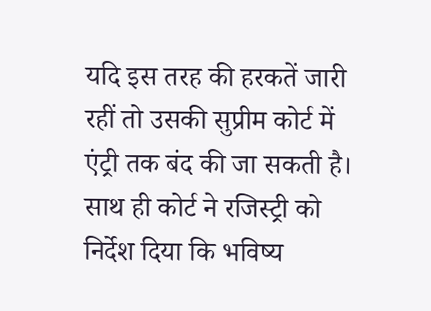यदि इस तरह की हरकतें जारी रहीं तो उसकी सुप्रीम कोर्ट में एंट्री तक बंद की जा सकती है। साथ ही कोर्ट ने रजिस्ट्री को निर्देश दिया कि भविष्य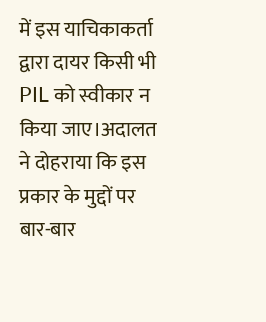में इस याचिकाकर्ता द्वारा दायर किसी भी PIL को स्वीकार न किया जाए।अदालत ने दोहराया कि इस प्रकार के मुद्दों पर बार-बार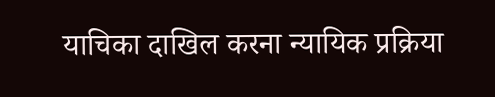याचिका दाखिल करना न्यायिक प्रक्रिया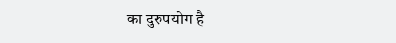का दुरुपयोग है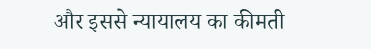और इससे न्यायालय का कीमती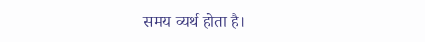समय व्यर्थ होता है।